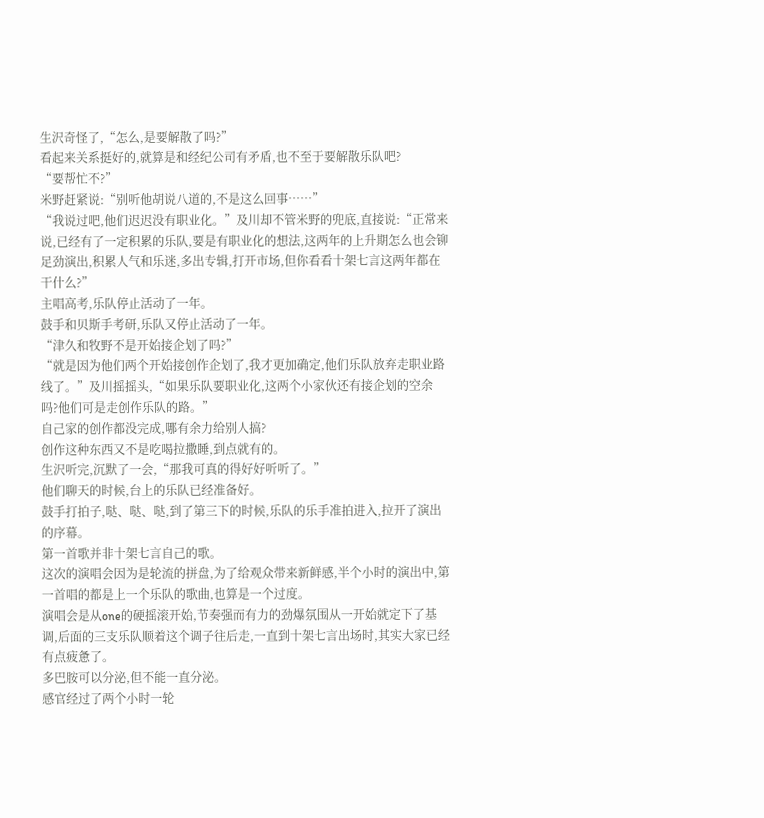生沢奇怪了,“怎么,是要解散了吗?”
看起来关系挺好的,就算是和经纪公司有矛盾,也不至于要解散乐队吧?
“要帮忙不?”
米野赶紧说:“别听他胡说八道的,不是这么回事……”
“我说过吧,他们迟迟没有职业化。”及川却不管米野的兜底,直接说:“正常来说,已经有了一定积累的乐队,要是有职业化的想法,这两年的上升期怎么也会铆足劲演出,积累人气和乐迷,多出专辑,打开市场,但你看看十架七言这两年都在干什么?”
主唱高考,乐队停止活动了一年。
鼓手和贝斯手考研,乐队又停止活动了一年。
“津久和牧野不是开始接企划了吗?”
“就是因为他们两个开始接创作企划了,我才更加确定,他们乐队放弃走职业路线了。”及川摇摇头,“如果乐队要职业化,这两个小家伙还有接企划的空余吗?他们可是走创作乐队的路。”
自己家的创作都没完成,哪有余力给别人搞?
创作这种东西又不是吃喝拉撒睡,到点就有的。
生沢听完,沉默了一会,“那我可真的得好好听听了。”
他们聊天的时候,台上的乐队已经准备好。
鼓手打拍子,哒、哒、哒,到了第三下的时候,乐队的乐手准拍进入,拉开了演出的序幕。
第一首歌并非十架七言自己的歌。
这次的演唱会因为是轮流的拼盘,为了给观众带来新鲜感,半个小时的演出中,第一首唱的都是上一个乐队的歌曲,也算是一个过度。
演唱会是从one的硬摇滚开始,节奏强而有力的劲爆氛围从一开始就定下了基调,后面的三支乐队顺着这个调子往后走,一直到十架七言出场时,其实大家已经有点疲惫了。
多巴胺可以分泌,但不能一直分泌。
感官经过了两个小时一轮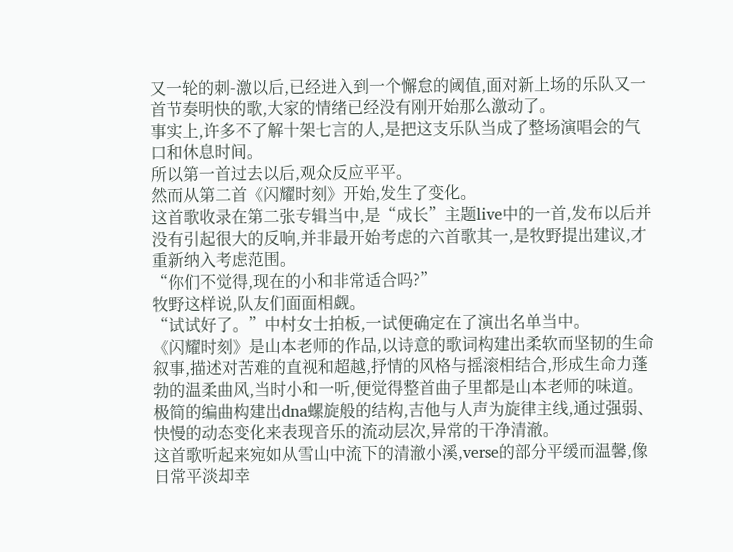又一轮的刺-激以后,已经进入到一个懈怠的阈值,面对新上场的乐队又一首节奏明快的歌,大家的情绪已经没有刚开始那么激动了。
事实上,许多不了解十架七言的人,是把这支乐队当成了整场演唱会的气口和休息时间。
所以第一首过去以后,观众反应平平。
然而从第二首《闪耀时刻》开始,发生了变化。
这首歌收录在第二张专辑当中,是“成长”主题live中的一首,发布以后并没有引起很大的反响,并非最开始考虑的六首歌其一,是牧野提出建议,才重新纳入考虑范围。
“你们不觉得,现在的小和非常适合吗?”
牧野这样说,队友们面面相觑。
“试试好了。”中村女士拍板,一试便确定在了演出名单当中。
《闪耀时刻》是山本老师的作品,以诗意的歌词构建出柔软而坚韧的生命叙事,描述对苦难的直视和超越,抒情的风格与摇滚相结合,形成生命力蓬勃的温柔曲风,当时小和一听,便觉得整首曲子里都是山本老师的味道。
极简的编曲构建出dna螺旋般的结构,吉他与人声为旋律主线,通过强弱、快慢的动态变化来表现音乐的流动层次,异常的干净清澈。
这首歌听起来宛如从雪山中流下的清澈小溪,verse的部分平缓而温馨,像日常平淡却幸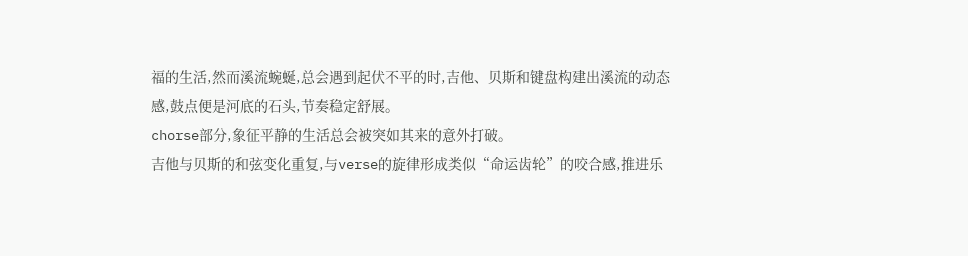福的生活,然而溪流蜿蜒,总会遇到起伏不平的时,吉他、贝斯和键盘构建出溪流的动态感,鼓点便是河底的石头,节奏稳定舒展。
chorse部分,象征平静的生活总会被突如其来的意外打破。
吉他与贝斯的和弦变化重复,与verse的旋律形成类似“命运齿轮”的咬合感,推进乐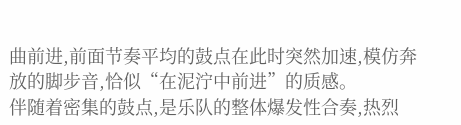曲前进,前面节奏平均的鼓点在此时突然加速,模仿奔放的脚步音,恰似“在泥泞中前进”的质感。
伴随着密集的鼓点,是乐队的整体爆发性合奏,热烈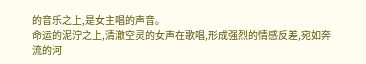的音乐之上,是女主唱的声音。
命运的泥泞之上,清澈空灵的女声在歌唱,形成强烈的情感反差,宛如奔流的河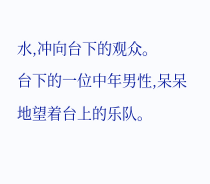水,冲向台下的观众。
台下的一位中年男性,呆呆地望着台上的乐队。